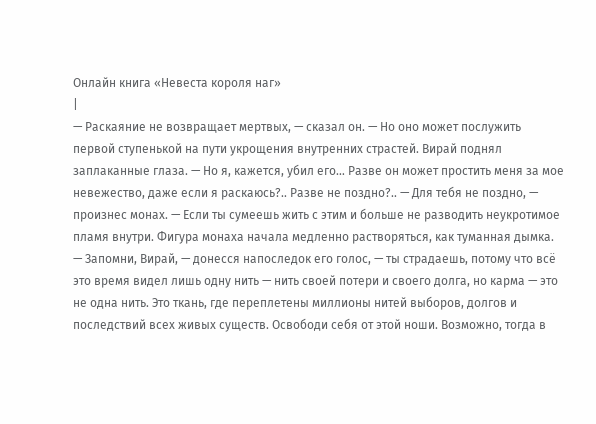Онлайн книга «Невеста короля наг»
|
— Раскаяние не возвращает мертвых, — сказал он. — Но оно может послужить первой ступенькой на пути укрощения внутренних страстей. Вирай поднял заплаканные глаза. — Но я, кажется, убил его… Разве он может простить меня за мое невежество, даже если я раскаюсь?.. Разве не поздно?.. — Для тебя не поздно, — произнес монах. — Если ты сумеешь жить с этим и больше не разводить неукротимое пламя внутри. Фигура монаха начала медленно растворяться, как туманная дымка. — Запомни, Вирай, — донесся напоследок его голос, — ты страдаешь, потому что всё это время видел лишь одну нить — нить своей потери и своего долга, но карма — это не одна нить. Это ткань, где переплетены миллионы нитей выборов, долгов и последствий всех живых существ. Освободи себя от этой ноши. Возможно, тогда в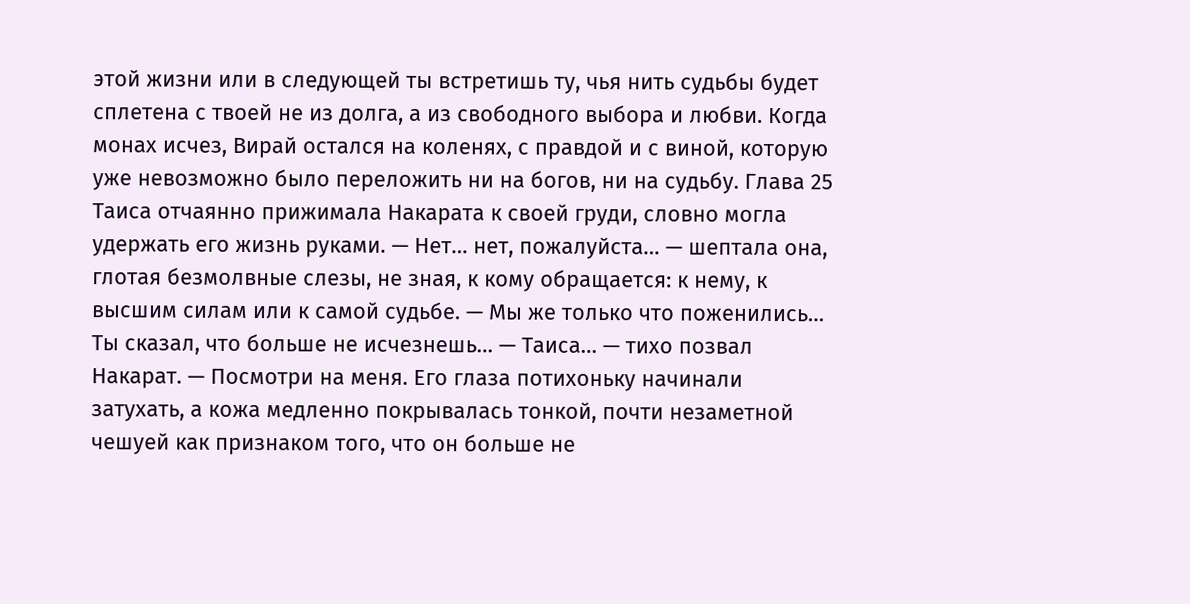этой жизни или в следующей ты встретишь ту, чья нить судьбы будет сплетена с твоей не из долга, а из свободного выбора и любви. Когда монах исчез, Вирай остался на коленях, с правдой и с виной, которую уже невозможно было переложить ни на богов, ни на судьбу. Глава 25 Таиса отчаянно прижимала Накарата к своей груди, словно могла удержать его жизнь руками. — Нет… нет, пожалуйста… — шептала она, глотая безмолвные слезы, не зная, к кому обращается: к нему, к высшим силам или к самой судьбе. — Мы же только что поженились… Ты сказал, что больше не исчезнешь… — Таиса… — тихо позвал Накарат. — Посмотри на меня. Его глаза потихоньку начинали затухать, а кожа медленно покрывалась тонкой, почти незаметной чешуей как признаком того, что он больше не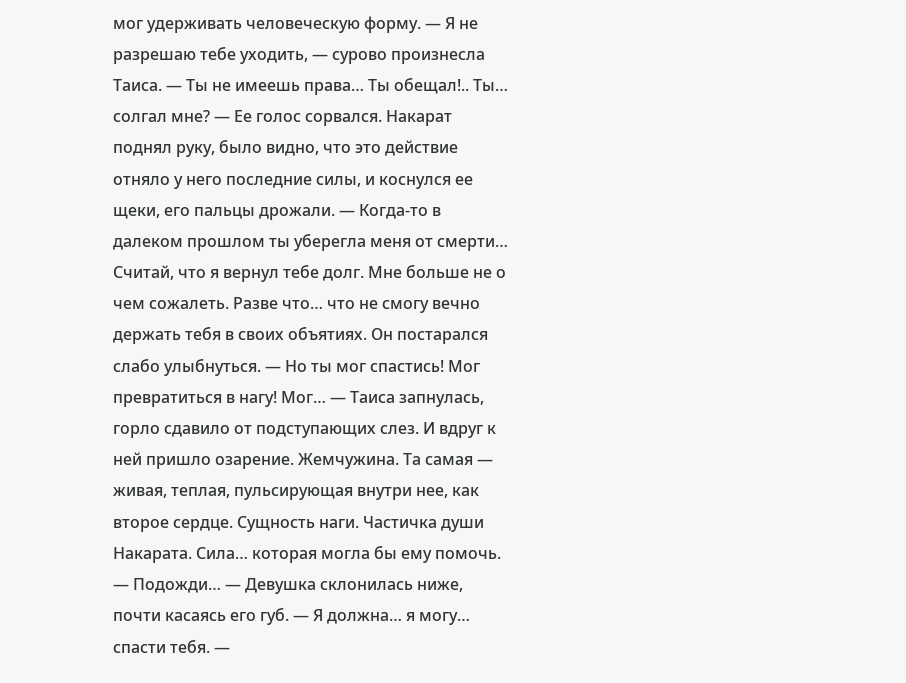мог удерживать человеческую форму. — Я не разрешаю тебе уходить, — сурово произнесла Таиса. — Ты не имеешь права… Ты обещал!.. Ты… солгал мне? — Ее голос сорвался. Накарат поднял руку, было видно, что это действие отняло у него последние силы, и коснулся ее щеки, его пальцы дрожали. — Когда-то в далеком прошлом ты уберегла меня от смерти… Считай, что я вернул тебе долг. Мне больше не о чем сожалеть. Разве что… что не смогу вечно держать тебя в своих объятиях. Он постарался слабо улыбнуться. — Но ты мог спастись! Мог превратиться в нагу! Мог… — Таиса запнулась, горло сдавило от подступающих слез. И вдруг к ней пришло озарение. Жемчужина. Та самая — живая, теплая, пульсирующая внутри нее, как второе сердце. Сущность наги. Частичка души Накарата. Сила… которая могла бы ему помочь. — Подожди… — Девушка склонилась ниже, почти касаясь его губ. — Я должна… я могу… спасти тебя. —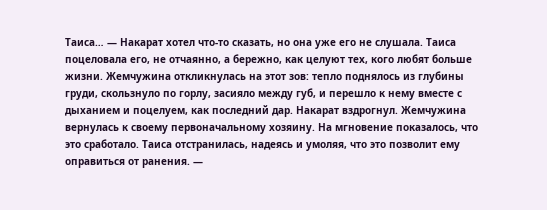Таиса… — Накарат хотел что-то сказать, но она уже его не слушала. Таиса поцеловала его, не отчаянно, а бережно, как целуют тех, кого любят больше жизни. Жемчужина откликнулась на этот зов: тепло поднялось из глубины груди, скользнуло по горлу, засияло между губ, и перешло к нему вместе с дыханием и поцелуем, как последний дар. Накарат вздрогнул. Жемчужина вернулась к своему первоначальному хозяину. На мгновение показалось, что это сработало. Таиса отстранилась, надеясь и умоляя, что это позволит ему оправиться от ранения. —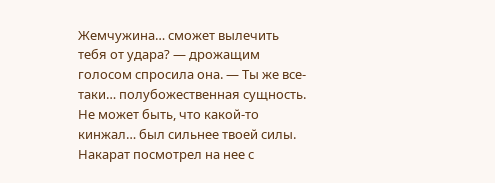Жемчужина… сможет вылечить тебя от удара? — дрожащим голосом спросила она. — Ты же все-таки… полубожественная сущность. Не может быть, что какой-то кинжал… был сильнее твоей силы. Накарат посмотрел на нее с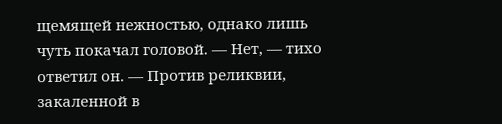щемящей нежностью, однако лишь чуть покачал головой. — Нет, — тихо ответил он. — Против реликвии, закаленной в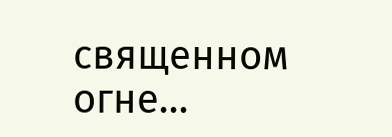священном огне…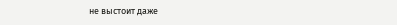не выстоит даже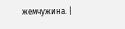жемчужина. |